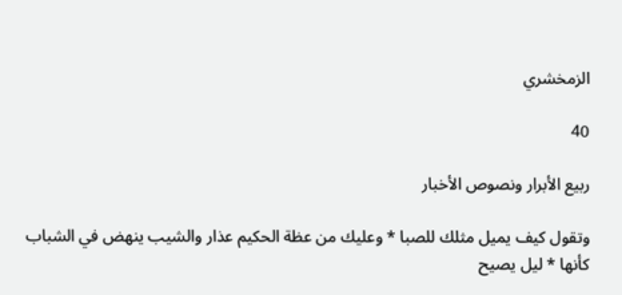الزمخشري

40

ربيع الأبرار ونصوص الأخبار

وتقول كيف يميل مثلك للصبا * وعليك من عظة الحكيم عذار والشيب ينهض في الشباب كأنها * ليل يصيح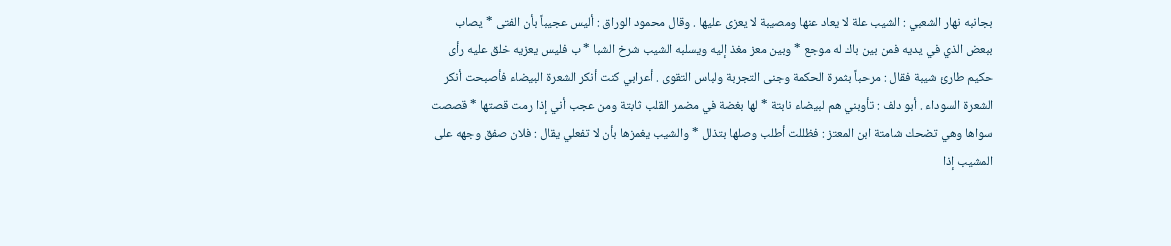بجانبه نهار الشعبي : الشيب علة لا يعاد عنها ومصيبة لا يعزى عليها . وقال محمود الوراق : أليس عجيباً بأن الفتى * يصاب ببعض الذي في يديه فمن بين باك له موجع * وبين معز مغذ إليه ويسلبه الشيب شرخ الشبا * ب فليس يعزيه خلق عليه رأى حكيم طارئ شيبة فقال : مرحباً بثمرة الحكمة وجنى التجربة ولباس التقوى . أعرابي كنت أنكر الشعرة البيضاء فأصبحت أنكر الشعرة السوداء . أبو دلف : تأوبني هم لبيضاء نابتة * لها بغضة في مضمر القلب ثابتة ومن عجب أني إذا رمت قصتها * قصصت سواها وهي تضحك شامتة ابن المعتز : فظللت أطلب وصلها بتذلل * والشيب يغمزها بأن لا تفعلي يقال : فلان صفق وجهه على المشيب إذا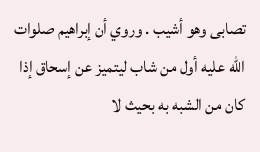تصابى وهو أشيب . وروي أن إبراهيم صلوات الله عليه أول من شاب ليتميز عن إسحاق إذا كان من الشبه به بحيث لا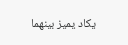يكاد يميز بينهما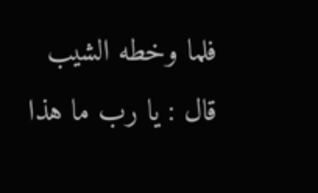فلما وخطه الشيب قال : يا رب ما هذا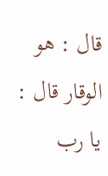قال : هو الوقار قال : يا رب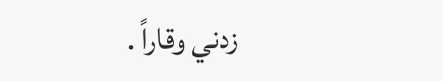زدني وقاراً .